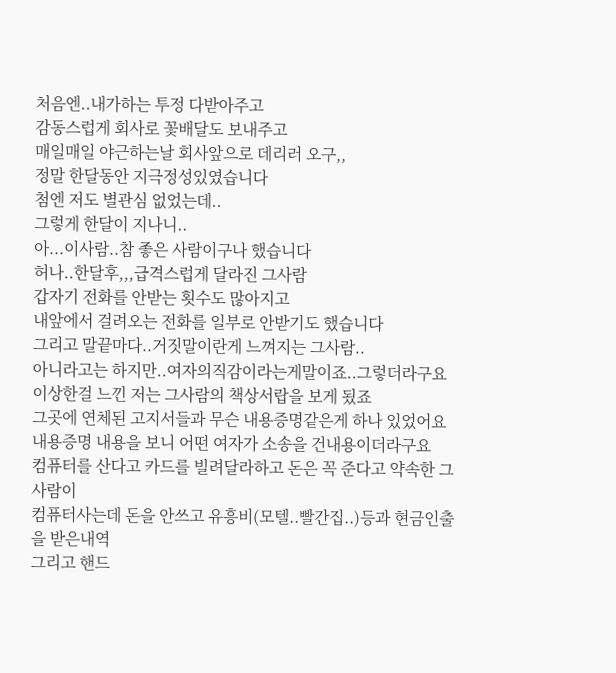처음엔..내가하는 투정 다받아주고
감동스럽게 회사로 꽃배달도 보내주고
매일매일 야근하는날 회사앞으로 데리러 오구,,
정말 한달동안 지극정성있였습니다
첨엔 저도 별관심 없었는데..
그렇게 한달이 지나니..
아...이사람..참 좋은 사람이구나 했습니다
허나..한달후,,,급격스럽게 달라진 그사람
갑자기 전화를 안받는 횟수도 많아지고
내앞에서 걸려오는 전화를 일부로 안받기도 했습니다
그리고 말끝마다..거짓말이란게 느껴지는 그사람..
아니라고는 하지만..여자의직감이라는게말이죠..그렇더라구요
이상한걸 느낀 저는 그사람의 책상서랍을 보게 됬죠
그곳에 연체된 고지서들과 무슨 내용증명같은게 하나 있었어요
내용증명 내용을 보니 어떤 여자가 소송을 건내용이더라구요
컴퓨터를 산다고 카드를 빌려달라하고 돈은 꼭 준다고 약속한 그사람이
컴퓨터사는데 돈을 안쓰고 유흥비(모텔..빨간집..)등과 현금인출을 받은내역
그리고 핸드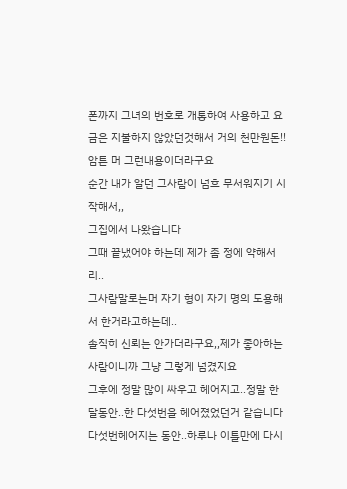폰까지 그녀의 번호로 개통하여 사용하고 요금은 지불하지 않았던것해서 거의 천만원돈!!
암튼 머 그런내용이더라구요
순간 내가 알던 그사람이 넘흐 무서워지기 시작해서,,
그집에서 나왔습니다
그때 끝냈어야 하는데 제가 좀 정에 약해서리..
그사람말로는머 자기 형이 자기 명의 도용해서 한거라고하는데..
솔직히 신뢰는 안가더라구요,,제가 좋아하는 사람이니까 그냥 그렇게 넘겼지요
그후에 정말 많이 싸우고 헤어지고..정말 한달동안..한 다섯번을 헤어졌었던거 같습니다
다섯번헤어지는 동안..하루나 이틀만에 다시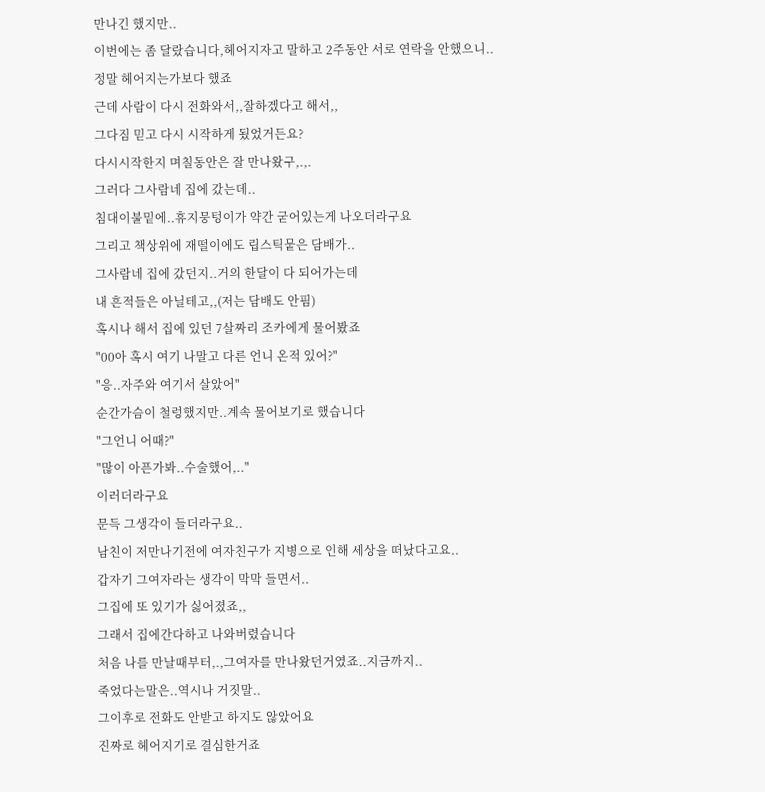만나긴 했지만..
이번에는 좀 달랐습니다,헤어지자고 말하고 2주동안 서로 연락을 안했으니..
정말 헤어지는가보다 했죠
근데 사람이 다시 전화와서,,잘하겠다고 해서,,
그다짐 믿고 다시 시작하게 됬었거든요?
다시시작한지 며칠동안은 잘 만나왔구,.,.
그러다 그사람네 집에 갔는데..
침대이불밑에..휴지뭉텅이가 약간 굳어있는게 나오더라구요
그리고 책상위에 재떨이에도 립스틱뭍은 담배가..
그사람네 집에 갔던지..거의 한달이 다 되어가는데
내 흔적들은 아닐테고,,(저는 담배도 안핌)
혹시나 해서 집에 있던 7살짜리 조카에게 물어봤죠
"00아 혹시 여기 나말고 다른 언니 온적 있어?"
"응..자주와 여기서 살았어"
순간가슴이 철렁했지만..계속 물어보기로 했습니다
"그언니 어때?"
"많이 아픈가봐..수술했어,.."
이러더라구요
문득 그생각이 들더라구요..
남친이 저만나기전에 여자친구가 지병으로 인해 세상을 떠났다고요..
갑자기 그여자라는 생각이 막막 들면서..
그집에 또 있기가 싫어졌죠,,
그래서 집에간다하고 나와버렸습니다
처음 나를 만날때부터,.,그여자를 만나왔던거였죠..지금까지..
죽었다는말은..역시나 거짓말..
그이후로 전화도 안받고 하지도 않았어요
진짜로 헤어지기로 결심한거죠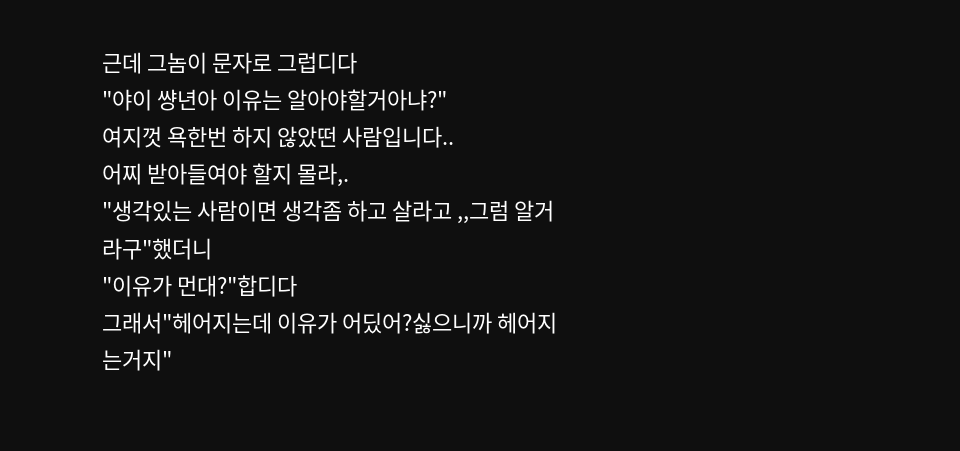근데 그놈이 문자로 그럽디다
"야이 썅년아 이유는 알아야할거아냐?"
여지껏 욕한번 하지 않았떤 사람입니다..
어찌 받아들여야 할지 몰라,.
"생각있는 사람이면 생각좀 하고 살라고 ,,그럼 알거라구"했더니
"이유가 먼대?"합디다
그래서"헤어지는데 이유가 어딨어?싫으니까 헤어지는거지"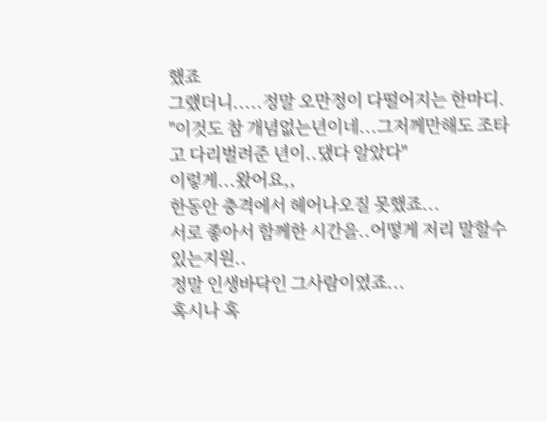했죠
그랬더니.....정말 오만정이 다떨어지는 한마디.
"이것도 참 개념없는년이네...그저께만해도 조타고 다리벌려준 년이..댔다 알았다"
이렇게...왔어요,,
한동안 충격에서 헤어나오질 못했죠...
서로 좋아서 함께한 시간을..어떻게 저리 말할수 있는지원..
정말 인생바닥인 그사람이였죠...
혹시나 혹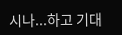시나...하고 기대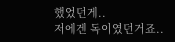했었던게..
저에겐 독이였던거죠..